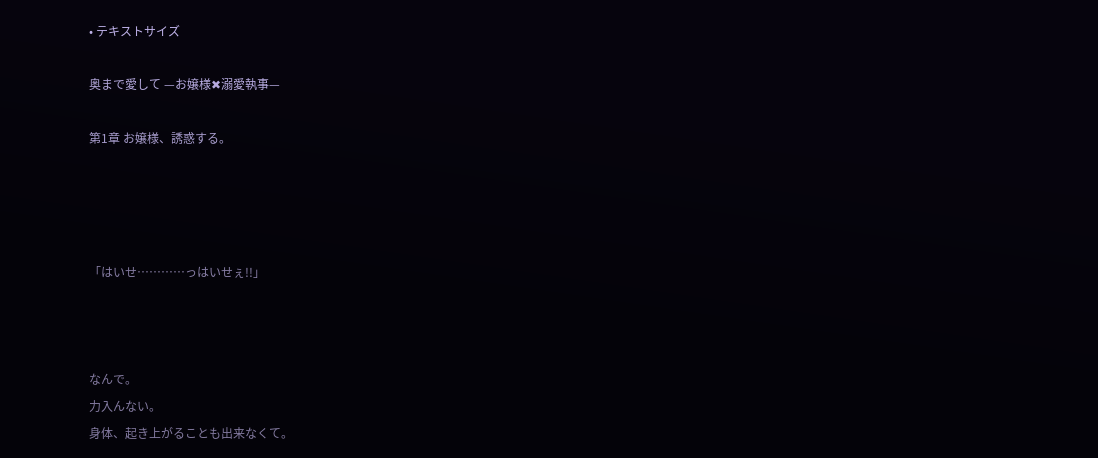• テキストサイズ

奥まで愛して —お嬢様✖溺愛執事—

第1章 お嬢様、誘惑する。




「はいせ…………っはいせぇ!!」



なんで。
力入んない。
身体、起き上がることも出来なくて。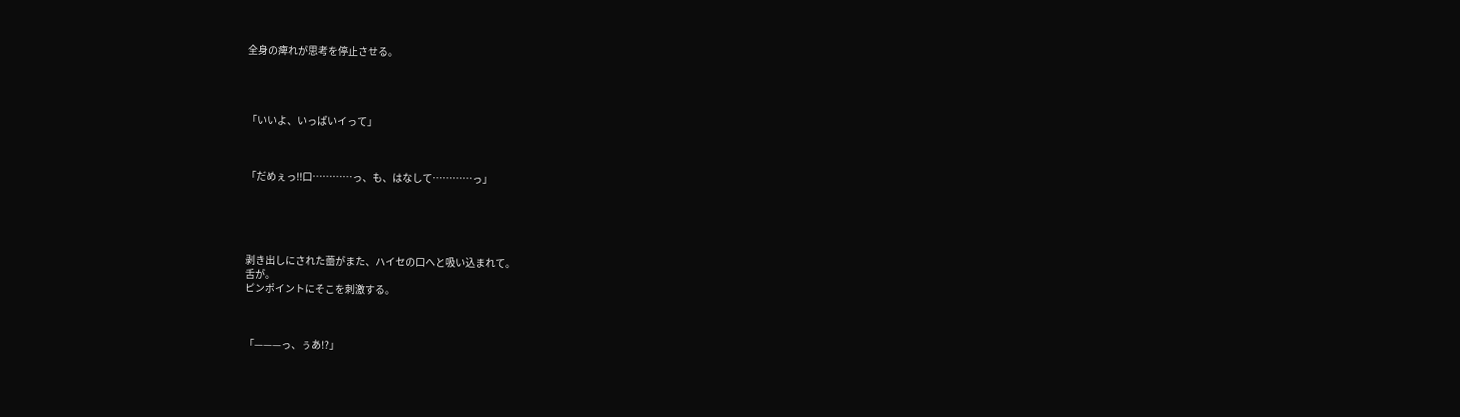全身の痺れが思考を停止させる。




「いいよ、いっぱいイって」



「だめぇっ!!口…………っ、も、はなして…………っ」





剥き出しにされた蕾がまた、ハイセの口へと吸い込まれて。
舌が。
ピンポイントにそこを刺激する。



「———っ、ぅあ!?」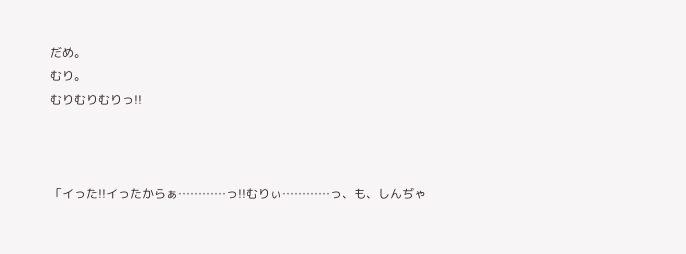だめ。
むり。
むりむりむりっ!!



「イった!!イったからぁ…………っ!!むりぃ…………っ、も、しんぢゃ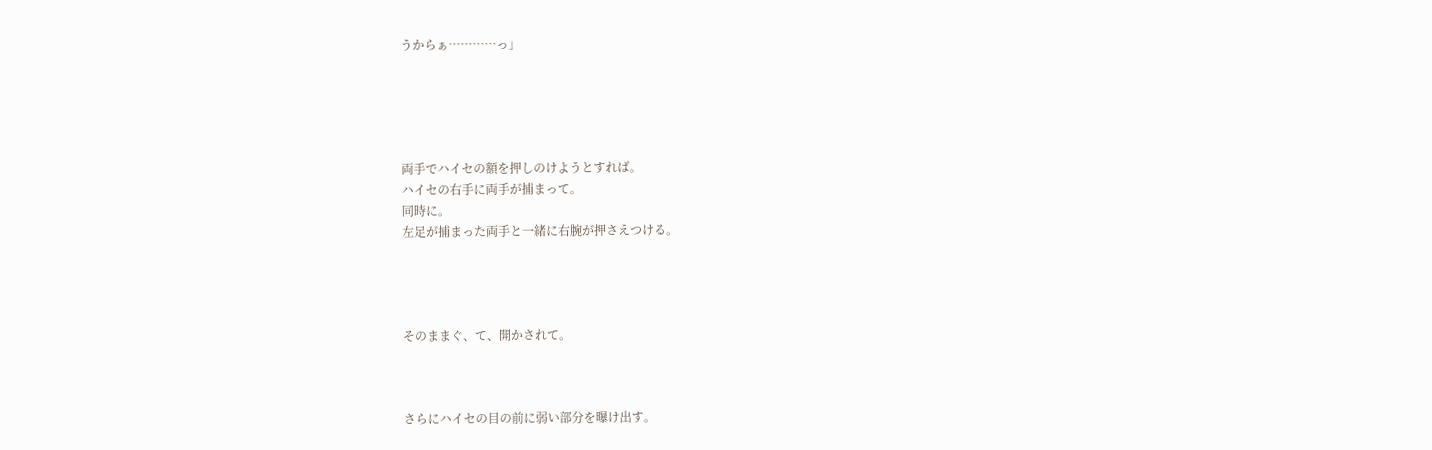うからぁ…………っ」





両手でハイセの額を押しのけようとすれば。
ハイセの右手に両手が捕まって。
同時に。
左足が捕まった両手と一緒に右腕が押さえつける。




そのままぐ、て、開かされて。



さらにハイセの目の前に弱い部分を曝け出す。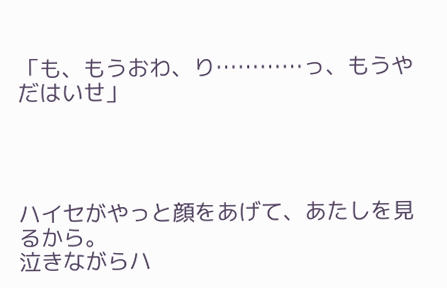「も、もうおわ、り…………っ、もうやだはいせ」




ハイセがやっと顔をあげて、あたしを見るから。
泣きながらハ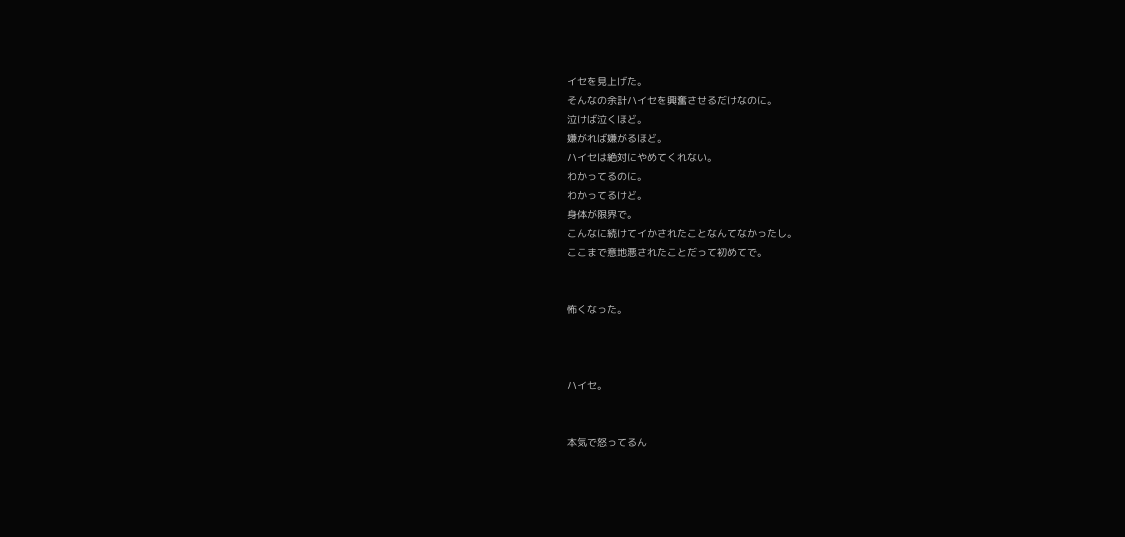イセを見上げた。
そんなの余計ハイセを興奮させるだけなのに。
泣けば泣くほど。
嫌がれば嫌がるほど。
ハイセは絶対にやめてくれない。
わかってるのに。
わかってるけど。
身体が限界で。
こんなに続けてイかされたことなんてなかったし。
ここまで意地悪されたことだって初めてで。


怖くなった。



ハイセ。


本気で怒ってるん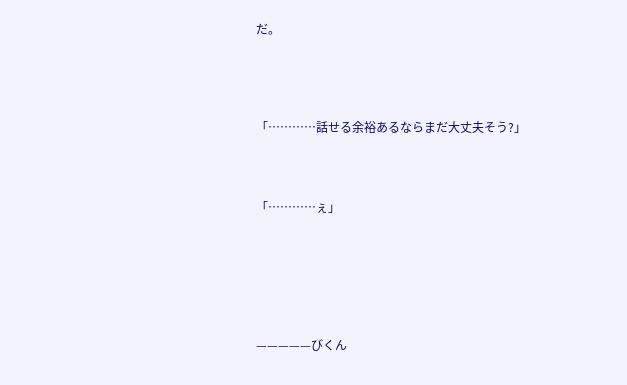だ。




「…………話せる余裕あるならまだ大丈夫そう?」



「…………ぇ」






—————びくん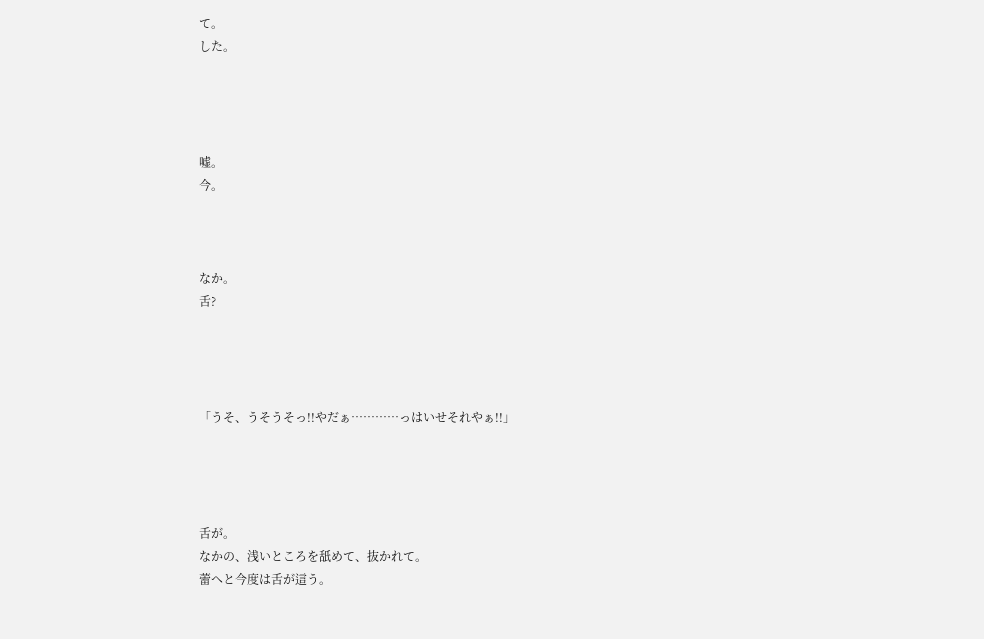て。
した。




嘘。
今。



なか。
舌?




「うそ、うそうそっ!!やだぁ…………っはいせそれやぁ!!」




舌が。
なかの、浅いところを舐めて、抜かれて。
蕾へと今度は舌が這う。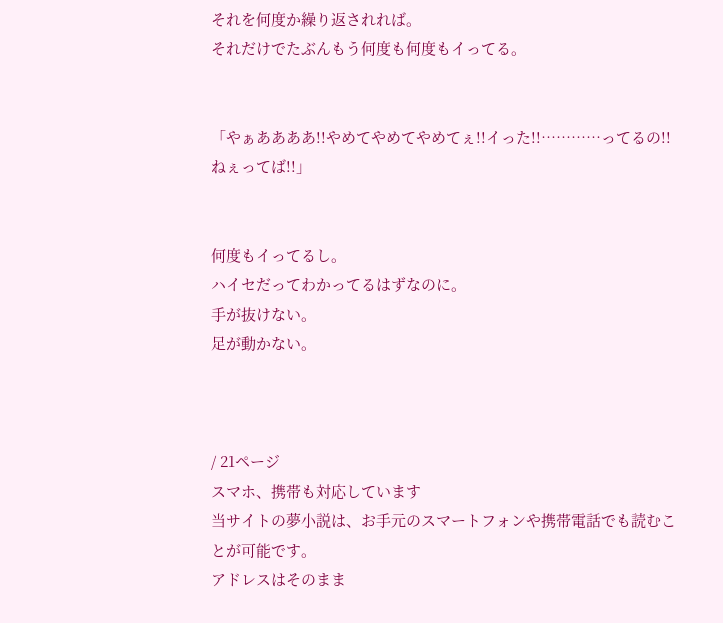それを何度か繰り返されれば。
それだけでたぶんもう何度も何度もイってる。


「やぁああああ!!やめてやめてやめてぇ!!イった!!…………ってるの!!ねぇってば!!」


何度もイってるし。
ハイセだってわかってるはずなのに。
手が抜けない。
足が動かない。



/ 21ページ
スマホ、携帯も対応しています
当サイトの夢小説は、お手元のスマートフォンや携帯電話でも読むことが可能です。
アドレスはそのまま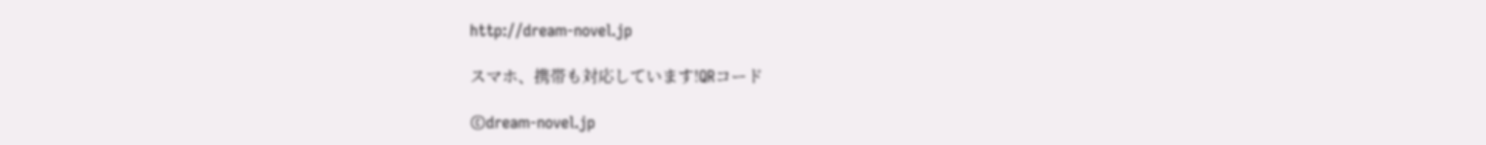http://dream-novel.jp

スマホ、携帯も対応しています!QRコード

©dream-novel.jp